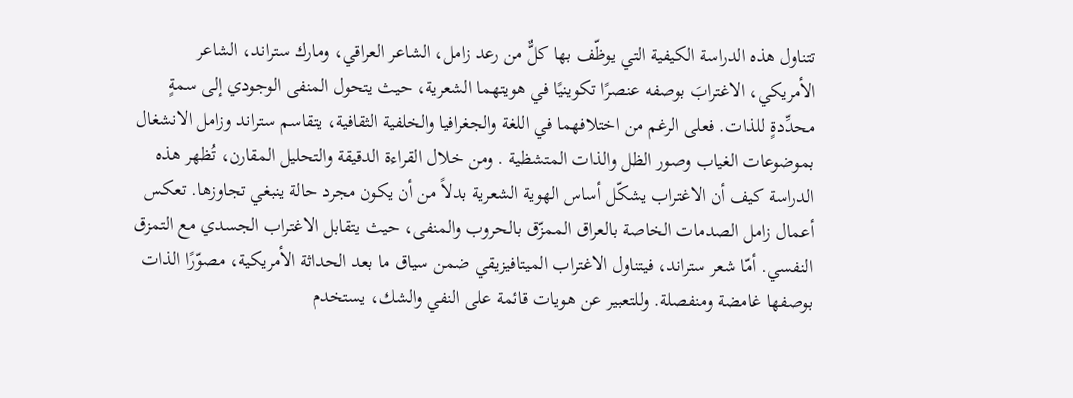تتناول هذه الدراسة الكيفية التي يوظّف بها كلٌّ من رعد زامل، الشاعر العراقي، ومارك ستراند، الشاعر الأمريكي، الاغترابَ بوصفه عنصرًا تكوينيًا في هويتهما الشعرية، حيث يتحول المنفى الوجودي إلى سمةٍ محدِّدةٍ للذات. فعلى الرغم من اختلافهما في اللغة والجغرافيا والخلفية الثقافية، يتقاسم ستراند وزامل الانشغال بموضوعات الغياب وصور الظل والذات المتشظية . ومن خلال القراءة الدقيقة والتحليل المقارن، تُظهر هذه الدراسة كيف أن الاغتراب يشكّل أساس الهوية الشعرية بدلاً من أن يكون مجرد حالة ينبغي تجاوزها. تعكس أعمال زامل الصدمات الخاصة بالعراق الممزّق بالحروب والمنفى، حيث يتقابل الاغتراب الجسدي مع التمزق النفسي. أمّا شعر ستراند، فيتناول الاغتراب الميتافيزيقي ضمن سياق ما بعد الحداثة الأمريكية، مصوّرًا الذات بوصفها غامضة ومنفصلة. وللتعبير عن هويات قائمة على النفي والشك، يستخدم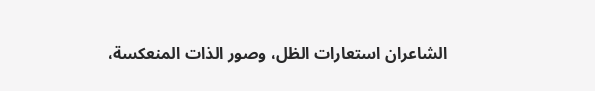الشاعران استعارات الظل، وصور الذات المنعكسة،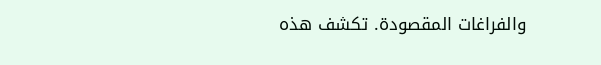والفراغات المقصودة. تكشف هذه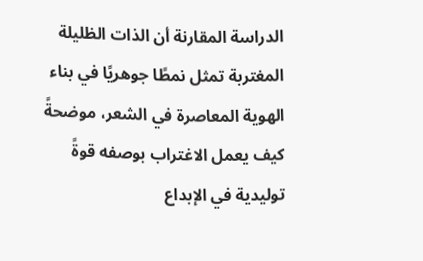الدراسة المقارنة أن الذات الظليلة المغتربة تمثل نمطًا جوهريًا في بناء الهوية المعاصرة في الشعر، موضحةً كيف يعمل الاغتراب بوصفه قوةً توليدية في الإبداع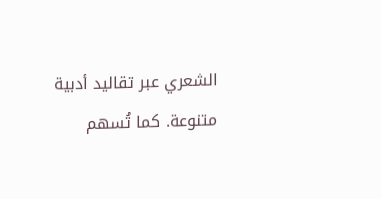الشعري عبر تقاليد أدبية متنوعة. كما تُسهم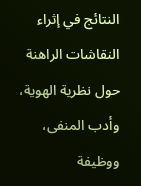النتائج في إثراء النقاشات الراهنة حول نظرية الهوية، وأدب المنفى، ووظيفة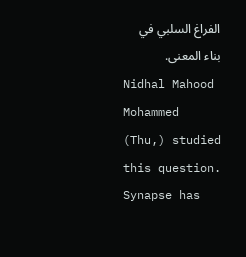الفراغ السلبي في بناء المعنى.
Nidhal Mahood Mohammed (Thu,) studied this question.
Synapse has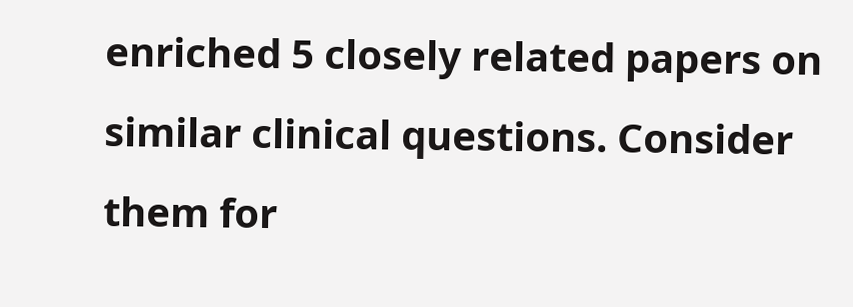enriched 5 closely related papers on similar clinical questions. Consider them for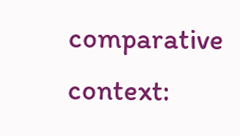comparative context: